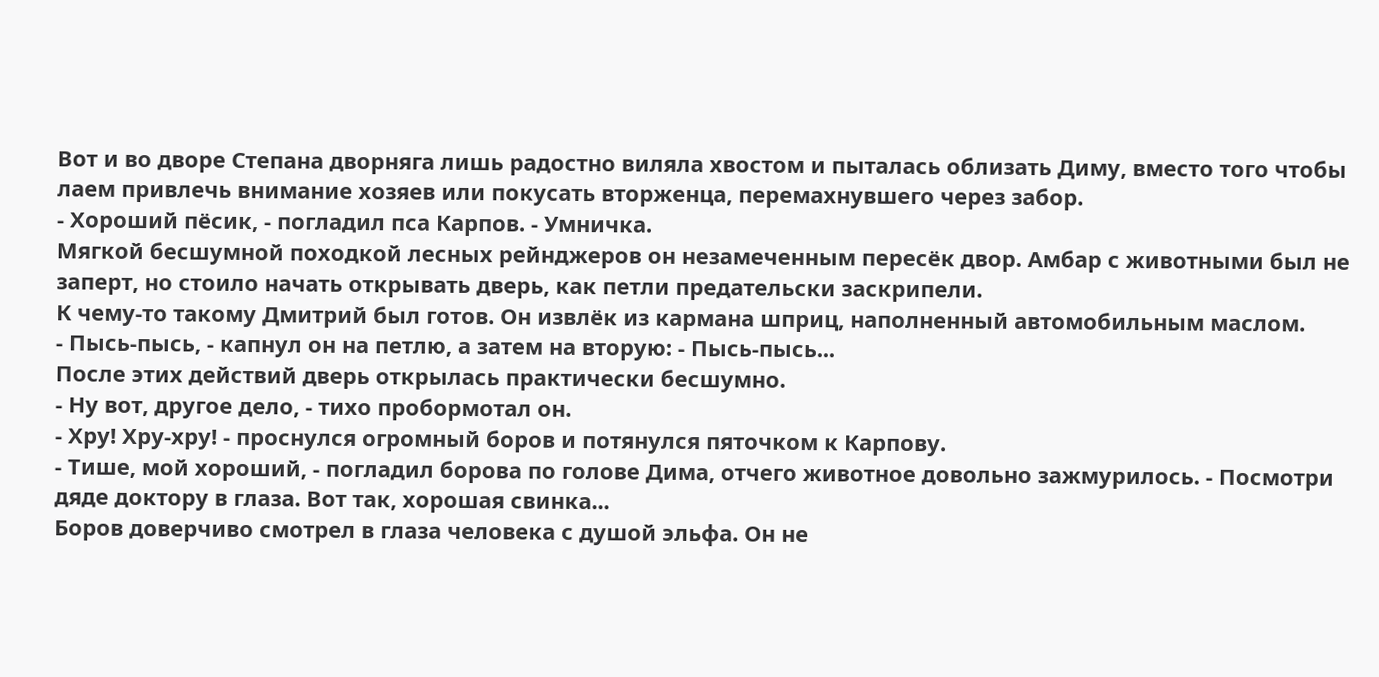Вот и во дворе Степана дворняга лишь радостно виляла хвостом и пыталась облизать Диму, вместо того чтобы лаем привлечь внимание хозяев или покусать вторженца, перемахнувшего через забор.
- Хороший пёсик, - погладил пса Карпов. - Умничка.
Мягкой бесшумной походкой лесных рейнджеров он незамеченным пересёк двор. Амбар с животными был не заперт, но стоило начать открывать дверь, как петли предательски заскрипели.
К чему-то такому Дмитрий был готов. Он извлёк из кармана шприц, наполненный автомобильным маслом.
- Пысь-пысь, - капнул он на петлю, а затем на вторую: - Пысь-пысь...
После этих действий дверь открылась практически бесшумно.
- Ну вот, другое дело, - тихо пробормотал он.
- Хру! Хру-хру! - проснулся огромный боров и потянулся пяточком к Карпову.
- Тише, мой хороший, - погладил борова по голове Дима, отчего животное довольно зажмурилось. - Посмотри дяде доктору в глаза. Вот так, хорошая свинка...
Боров доверчиво смотрел в глаза человека с душой эльфа. Он не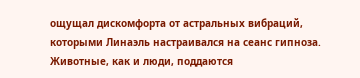ощущал дискомфорта от астральных вибраций, которыми Линаэль настраивался на сеанс гипноза.
Животные, как и люди, поддаются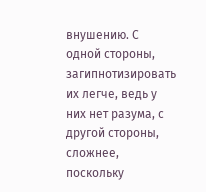внушению. С одной стороны, загипнотизировать их легче, ведь у них нет разума, с другой стороны, сложнее, поскольку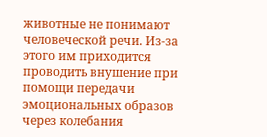животные не понимают человеческой речи. Из-за этого им приходится проводить внушение при помощи передачи эмоциональных образов через колебания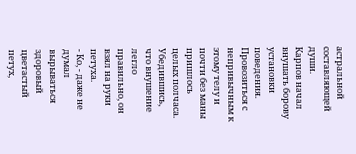астральной составляющей души.
Карпов начал внушать борову установки поведения. Провозиться с непривычным к этому телу и почти без маны пришлось целых полчаса. Убедившись, что внушение легло правильно, он взял на руки петуха.
- Ко, - даже не думал вырываться здоровый цветастый петух,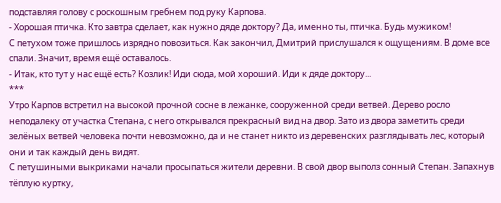подставляя голову с роскошным гребнем под руку Карпова.
- Хорошая птичка. Кто завтра сделает, как нужно дяде доктору? Да, именно ты, птичка. Будь мужиком!
С петухом тоже пришлось изрядно повозиться. Как закончил, Дмитрий прислушался к ощущениям. В доме все спали. Значит, время ещё оставалось.
- Итак, кто тут у нас ещё есть? Козлик! Иди сюда, мой хороший. Иди к дяде доктору...
***
Утро Карпов встретил на высокой прочной сосне в лежанке, сооруженной среди ветвей. Дерево росло неподалеку от участка Степана, с него открывался прекрасный вид на двор. Зато из двора заметить среди зелёных ветвей человека почти невозможно, да и не станет никто из деревенских разглядывать лес, который они и так каждый день видят.
С петушиными выкриками начали просыпаться жители деревни. В свой двор выполз сонный Степан. Запахнув тёплую куртку,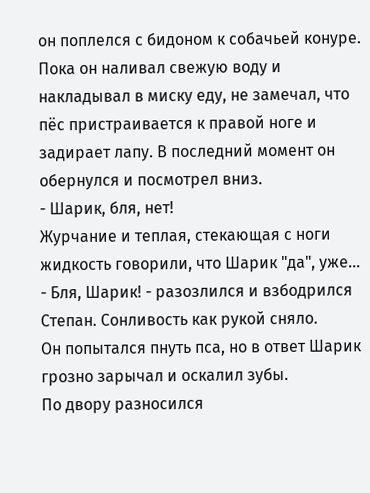он поплелся с бидоном к собачьей конуре.
Пока он наливал свежую воду и накладывал в миску еду, не замечал, что пёс пристраивается к правой ноге и задирает лапу. В последний момент он обернулся и посмотрел вниз.
- Шарик, бля, нет!
Журчание и теплая, стекающая с ноги жидкость говорили, что Шарик "да", уже...
- Бля, Шарик! - разозлился и взбодрился Степан. Сонливость как рукой сняло.
Он попытался пнуть пса, но в ответ Шарик грозно зарычал и оскалил зубы.
По двору разносился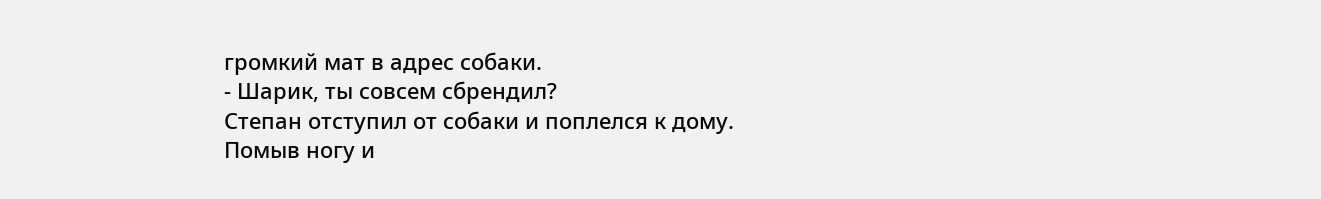громкий мат в адрес собаки.
- Шарик, ты совсем сбрендил?
Степан отступил от собаки и поплелся к дому.
Помыв ногу и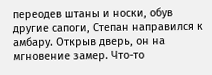переодев штаны и носки, обув другие сапоги, Степан направился к амбару. Открыв дверь, он на мгновение замер. Что-то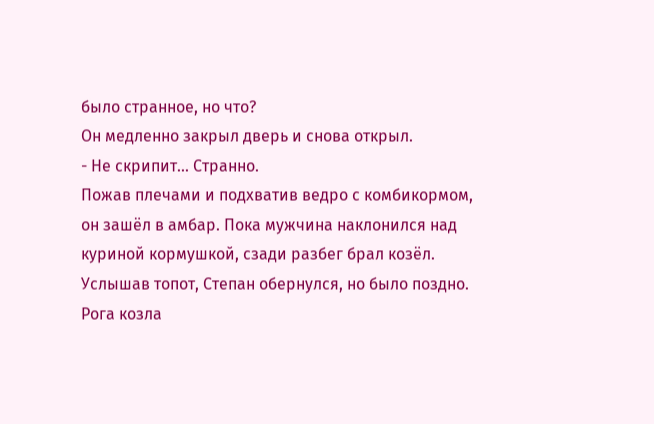было странное, но что?
Он медленно закрыл дверь и снова открыл.
- Не скрипит... Странно.
Пожав плечами и подхватив ведро с комбикормом, он зашёл в амбар. Пока мужчина наклонился над куриной кормушкой, сзади разбег брал козёл. Услышав топот, Степан обернулся, но было поздно. Рога козла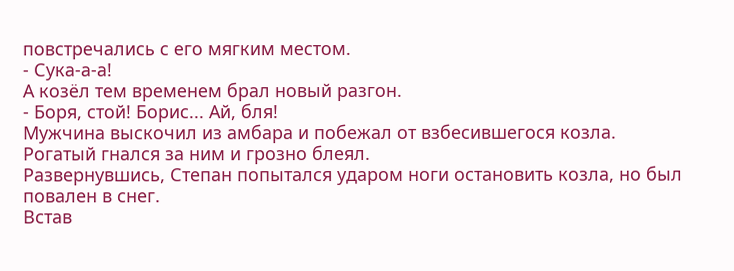повстречались с его мягким местом.
- Сука-а-а!
А козёл тем временем брал новый разгон.
- Боря, стой! Борис... Ай, бля!
Мужчина выскочил из амбара и побежал от взбесившегося козла. Рогатый гнался за ним и грозно блеял.
Развернувшись, Степан попытался ударом ноги остановить козла, но был повален в снег.
Встав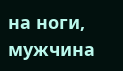на ноги, мужчина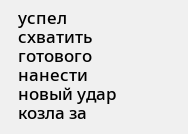успел схватить готового нанести новый удар козла за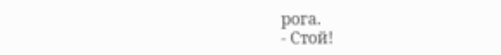рога.
- Стой!